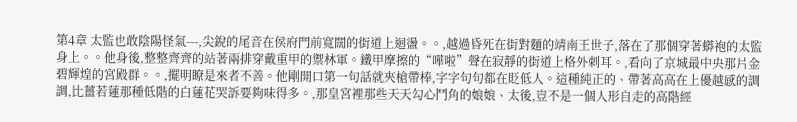第4章 太監也敢陰陽怪氣---,尖銳的尾音在侯府門前寬闊的街道上迴盪。。,越過昏死在街對麵的靖南王世子,落在了那個穿著蟒袍的太監身上。。他身後,整整齊齊的站著兩排穿戴重甲的禦林軍。鐵甲摩擦的“嘩啦”聲在寂靜的街道上格外刺耳。,看向了京城最中央那片金碧輝煌的宮殿群。。,擺明瞭是來者不善。他剛開口第一句話就夾槍帶棒,字字句句都在貶低人。這種純正的、帶著高高在上優越感的調調,比薑若蓮那種低階的白蓮花哭訴要夠味得多。,那皇宮裡那些天天勾心鬥角的娘娘、太後,豈不是一個人形自走的高階經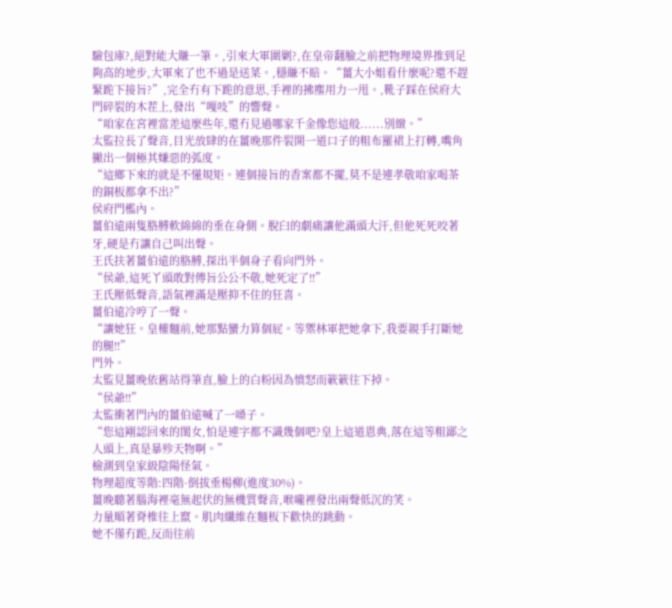驗包庫?,絕對能大賺一筆。,引來大軍圍剿?,在皇帝翻臉之前把物理境界推到足夠高的地步,大軍來了也不過是送菜。,穩賺不賠。“薑大小姐看什麼呢?還不趕緊跪下接旨?”,完全冇有下跪的意思,手裡的拂塵用力一甩。,靴子踩在侯府大門碎裂的木茬上,發出“嘎吱”的響聲。
“咱家在宮裡當差這麼些年,還冇見過哪家千金像您這般......別緻。”
太監拉長了聲音,目光放肆的在薑晚那件裂開一道口子的粗布羅裙上打轉,嘴角撇出一個極其嫌惡的弧度。
“這鄉下來的就是不懂規矩。連個接旨的香案都不擺,莫不是連孝敬咱家喝茶的銅板都拿不出?”
侯府門檻內。
薑伯遠兩隻胳膊軟綿綿的垂在身側。脫臼的劇痛讓他滿頭大汗,但他死死咬著牙,硬是冇讓自己叫出聲。
王氏扶著薑伯遠的胳膊,探出半個身子看向門外。
“侯爺,這死丫頭敢對傳旨公公不敬,她死定了!!”
王氏壓低聲音,語氣裡滿是壓抑不住的狂喜。
薑伯遠冷哼了一聲。
“讓她狂。皇權麵前,她那點蠻力算個屁。等禦林軍把她拿下,我要親手打斷她的腿!!”
門外。
太監見薑晚依舊站得筆直,臉上的白粉因為憤怒而簌簌往下掉。
“侯爺!!”
太監衝著門內的薑伯遠喊了一嗓子。
“您這剛認回來的閨女,怕是連字都不識幾個吧?皇上這道恩典,落在這等粗鄙之人頭上,真是暴殄天物啊。”
檢測到皇家級陰陽怪氣。
物理超度等階:四階·倒拔垂楊柳(進度30%)。
薑晚聽著腦海裡毫無起伏的無機質聲音,喉嚨裡發出兩聲低沉的笑。
力量順著脊椎往上竄。肌肉纖維在麵板下歡快的跳動。
她不僅冇跪,反而往前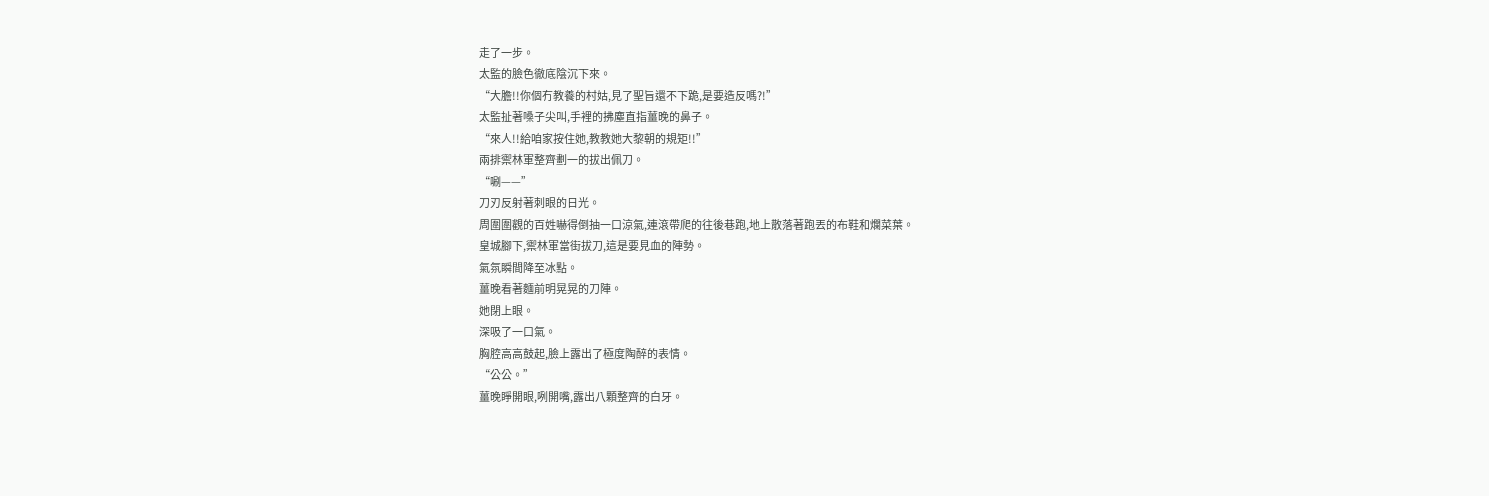走了一步。
太監的臉色徹底陰沉下來。
“大膽!!你個冇教養的村姑,見了聖旨還不下跪,是要造反嗎?!”
太監扯著嗓子尖叫,手裡的拂塵直指薑晚的鼻子。
“來人!!給咱家按住她,教教她大黎朝的規矩!!”
兩排禦林軍整齊劃一的拔出佩刀。
“唰——”
刀刃反射著刺眼的日光。
周圍圍觀的百姓嚇得倒抽一口涼氣,連滾帶爬的往後巷跑,地上散落著跑丟的布鞋和爛菜葉。
皇城腳下,禦林軍當街拔刀,這是要見血的陣勢。
氣氛瞬間降至冰點。
薑晚看著麵前明晃晃的刀陣。
她閉上眼。
深吸了一口氣。
胸腔高高鼓起,臉上露出了極度陶醉的表情。
“公公。”
薑晚睜開眼,咧開嘴,露出八顆整齊的白牙。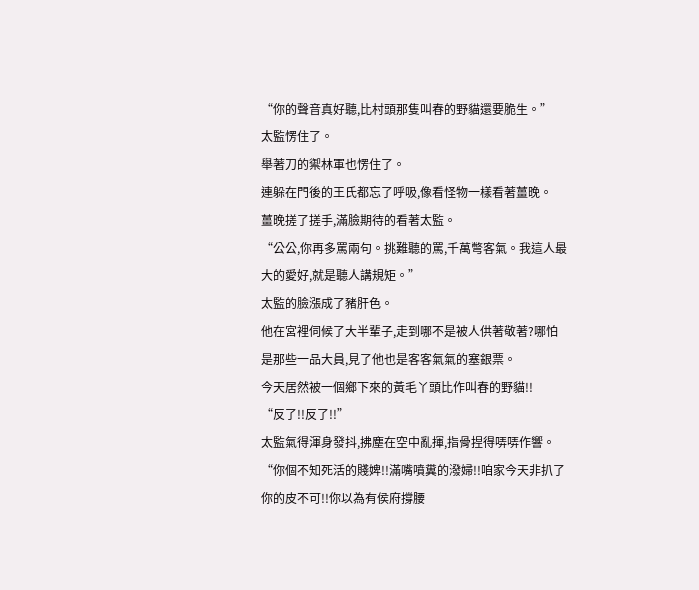“你的聲音真好聽,比村頭那隻叫春的野貓還要脆生。”
太監愣住了。
舉著刀的禦林軍也愣住了。
連躲在門後的王氏都忘了呼吸,像看怪物一樣看著薑晚。
薑晚搓了搓手,滿臉期待的看著太監。
“公公,你再多罵兩句。挑難聽的罵,千萬彆客氣。我這人最大的愛好,就是聽人講規矩。”
太監的臉漲成了豬肝色。
他在宮裡伺候了大半輩子,走到哪不是被人供著敬著?哪怕是那些一品大員,見了他也是客客氣氣的塞銀票。
今天居然被一個鄉下來的黃毛丫頭比作叫春的野貓!!
“反了!!反了!!”
太監氣得渾身發抖,拂塵在空中亂揮,指骨捏得哢哢作響。
“你個不知死活的賤婢!!滿嘴噴糞的潑婦!!咱家今天非扒了你的皮不可!!你以為有侯府撐腰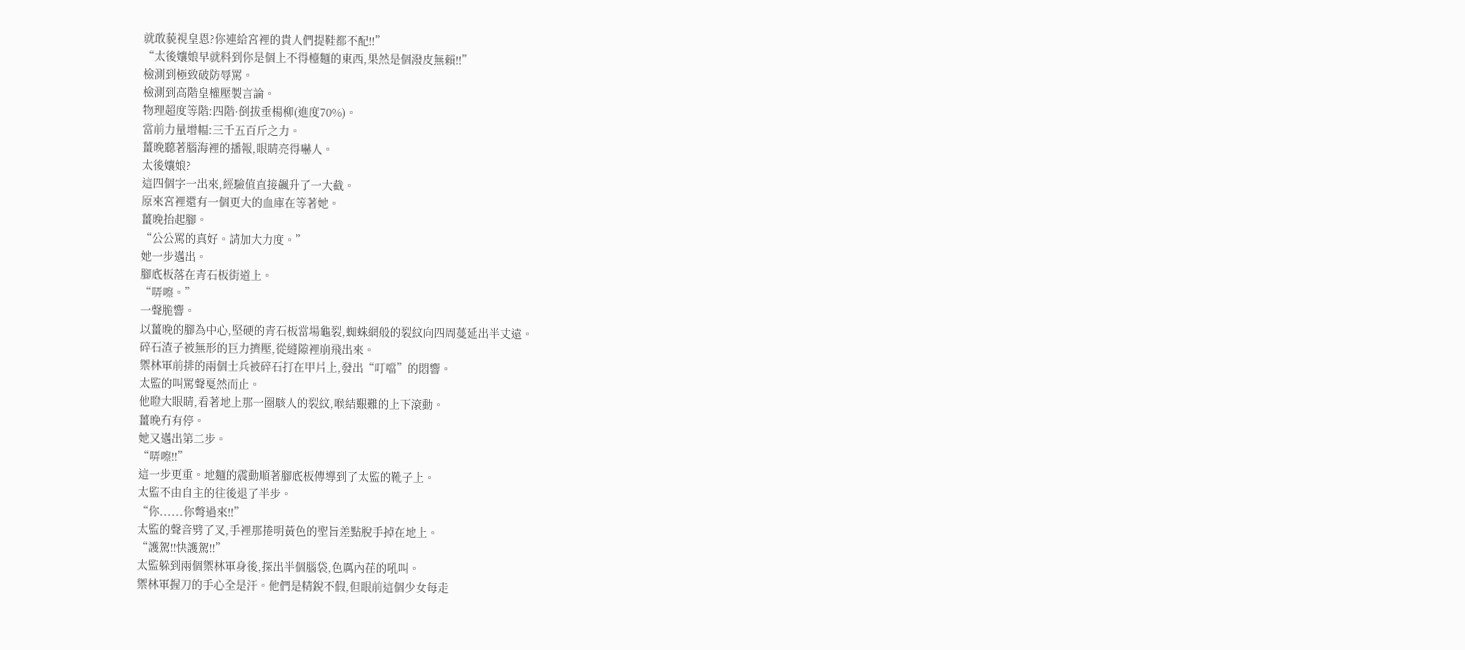就敢藐視皇恩?你連給宮裡的貴人們提鞋都不配!!”
“太後孃娘早就料到你是個上不得檯麵的東西,果然是個潑皮無賴!!”
檢測到極致破防辱罵。
檢測到高階皇權壓製言論。
物理超度等階:四階·倒拔垂楊柳(進度70%)。
當前力量增幅:三千五百斤之力。
薑晚聽著腦海裡的播報,眼睛亮得嚇人。
太後孃娘?
這四個字一出來,經驗值直接飆升了一大截。
原來宮裡還有一個更大的血庫在等著她。
薑晚抬起腳。
“公公罵的真好。請加大力度。”
她一步邁出。
腳底板落在青石板街道上。
“哢嚓。”
一聲脆響。
以薑晚的腳為中心,堅硬的青石板當場龜裂,蜘蛛網般的裂紋向四周蔓延出半丈遠。
碎石渣子被無形的巨力擠壓,從縫隙裡崩飛出來。
禦林軍前排的兩個士兵被碎石打在甲片上,發出“叮噹”的悶響。
太監的叫罵聲戛然而止。
他瞪大眼睛,看著地上那一圈駭人的裂紋,喉結艱難的上下滾動。
薑晚冇有停。
她又邁出第二步。
“哢嚓!!”
這一步更重。地麵的震動順著腳底板傳導到了太監的靴子上。
太監不由自主的往後退了半步。
“你......你彆過來!!”
太監的聲音劈了叉,手裡那捲明黃色的聖旨差點脫手掉在地上。
“護駕!!快護駕!!”
太監躲到兩個禦林軍身後,探出半個腦袋,色厲內荏的吼叫。
禦林軍握刀的手心全是汗。他們是精銳不假,但眼前這個少女每走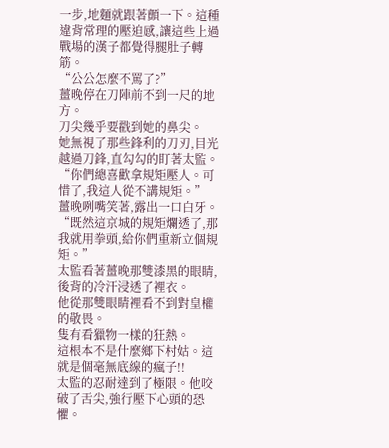一步,地麵就跟著顫一下。這種違背常理的壓迫感,讓這些上過戰場的漢子都覺得腿肚子轉筋。
“公公怎麼不罵了?”
薑晚停在刀陣前不到一尺的地方。
刀尖幾乎要戳到她的鼻尖。
她無視了那些鋒利的刀刃,目光越過刀鋒,直勾勾的盯著太監。
“你們總喜歡拿規矩壓人。可惜了,我這人從不講規矩。”
薑晚咧嘴笑著,露出一口白牙。
“既然這京城的規矩爛透了,那我就用拳頭,給你們重新立個規矩。”
太監看著薑晚那雙漆黑的眼睛,後背的冷汗浸透了裡衣。
他從那雙眼睛裡看不到對皇權的敬畏。
隻有看獵物一樣的狂熱。
這根本不是什麼鄉下村姑。這就是個毫無底線的瘋子!!
太監的忍耐達到了極限。他咬破了舌尖,強行壓下心頭的恐懼。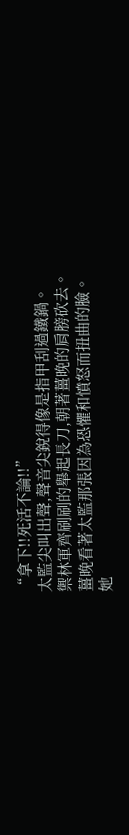“拿下!!死活不論!!”
太監尖叫出聲,聲音尖銳得像是指甲刮過鐵鍋。
禦林軍齊刷刷的舉起長刀,朝著薑晚的肩膀砍去。
薑晚看著太監那張因為恐懼和憤怒而扭曲的臉。
她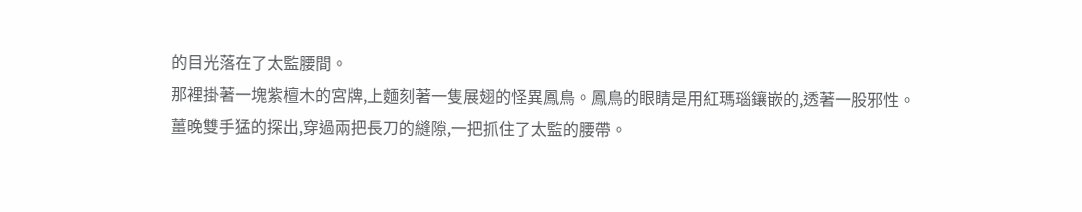的目光落在了太監腰間。
那裡掛著一塊紫檀木的宮牌,上麵刻著一隻展翅的怪異鳳鳥。鳳鳥的眼睛是用紅瑪瑙鑲嵌的,透著一股邪性。
薑晚雙手猛的探出,穿過兩把長刀的縫隙,一把抓住了太監的腰帶。